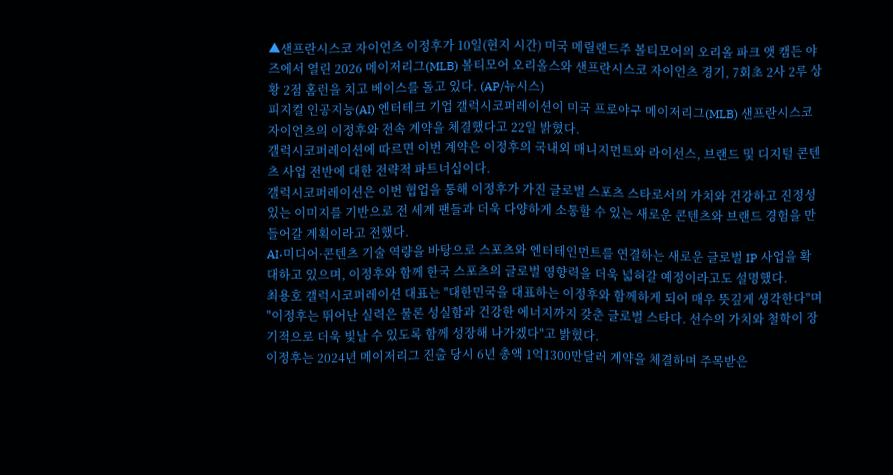▲샌프란시스코 자이언츠 이정후가 10일(현지 시간) 미국 메릴랜드주 볼티모어의 오리올 파크 앳 캠든 야즈에서 열린 2026 메이저리그(MLB) 볼티모어 오리올스와 샌프란시스코 자이언츠 경기, 7회초 2사 2루 상황 2점 홈런을 치고 베이스를 돌고 있다. (AP/뉴시스)
피지컬 인공지능(AI) 엔터테크 기업 갤럭시코퍼레이션이 미국 프로야구 메이저리그(MLB) 샌프란시스코 자이언츠의 이정후와 전속 계약을 체결했다고 22일 밝혔다.
갤럭시코퍼레이션에 따르면 이번 계약은 이정후의 국내외 매니지먼트와 라이선스, 브랜드 및 디지털 콘텐츠 사업 전반에 대한 전략적 파트너십이다.
갤럭시코퍼레이션은 이번 협업을 통해 이정후가 가진 글로벌 스포츠 스타로서의 가치와 건강하고 진정성 있는 이미지를 기반으로 전 세계 팬들과 더욱 다양하게 소통할 수 있는 새로운 콘텐츠와 브랜드 경험을 만들어갈 계획이라고 전했다.
AI·미디어·콘텐츠 기술 역량을 바탕으로 스포츠와 엔터테인먼트를 연결하는 새로운 글로벌 IP 사업을 확대하고 있으며, 이정후와 함께 한국 스포츠의 글로벌 영향력을 더욱 넓혀갈 예정이라고도 설명했다.
최용호 갤럭시코퍼레이션 대표는 "대한민국을 대표하는 이정후와 함께하게 되어 매우 뜻깊게 생각한다"며 "이정후는 뛰어난 실력은 물론 성실함과 건강한 에너지까지 갖춘 글로벌 스타다. 선수의 가치와 철학이 장기적으로 더욱 빛날 수 있도록 함께 성장해 나가겠다"고 밝혔다.
이정후는 2024년 메이저리그 진출 당시 6년 총액 1억1300만달러 계약을 체결하며 주목받은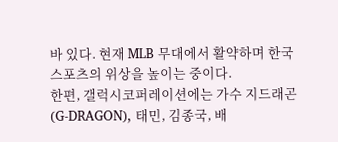바 있다. 현재 MLB 무대에서 활약하며 한국 스포츠의 위상을 높이는 중이다.
한편, 갤럭시코퍼레이션에는 가수 지드래곤(G-DRAGON), 태민, 김종국, 배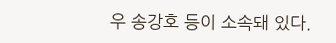우 송강호 등이 소속돼 있다.